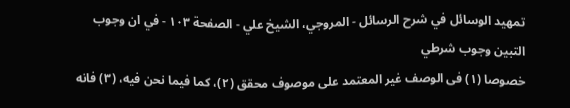تمهيد الوسائل في شرح الرسائل - المروجي، الشيخ علي - الصفحة ١٠٣ - في ان وجوب التبين وجوب شرطي
خصوصا (١) فى الوصف غير المعتمد على موصوف محقق (٢)، كما فيما نحن فيه، (٣) فانه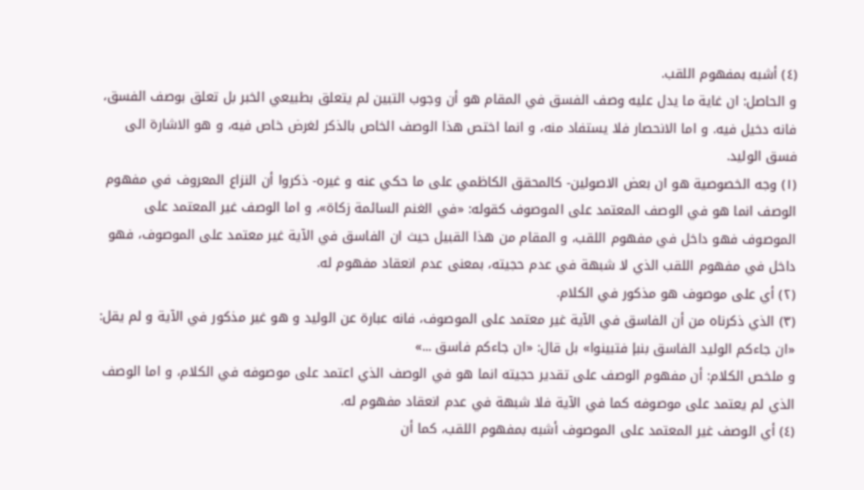(٤) أشبه بمفهوم اللقب.
و الحاصل: ان غاية ما يدل عليه وصف الفسق في المقام هو أن وجوب التبين لم يتعلق بطبيعي الخبر بل تعلق بوصف الفسق، فانه دخيل فيه. و اما الانحصار فلا يستفاد منه، و انما اختص هذا الوصف الخاص بالذكر لغرض خاص فيه، و هو الاشارة الى فسق الوليد.
(١) وجه الخصوصية هو ان بعض الاصولين- كالمحقق الكاظمي على ما حكي عنه و غيره- ذكروا أن النزاع المعروف في مفهوم الوصف انما هو في الوصف المعتمد على الموصوف كقوله: «في الغنم السائمة زكاة»، و اما الوصف غير المعتمد على الموصوف فهو داخل في مفهوم اللقب، و المقام من هذا القبيل حيث ان الفاسق في الآية غير معتمد على الموصوف، فهو داخل في مفهوم اللقب الذي لا شبهة في عدم حجيته، بمعنى عدم انعقاد مفهوم له.
(٢) أي على موصوف هو مذكور في الكلام.
(٣) الذي ذكرناه من أن الفاسق في الآية غير معتمد على الموصوف، فانه عبارة عن الوليد و هو غير مذكور في الآية و لم يقل: «ان جاءكم الوليد الفاسق بنبإ فتبينوا» بل قال: «ان جاءكم فاسق ...»
و ملخص الكلام: أن مفهوم الوصف على تقدير حجيته انما هو في الوصف الذي اعتمد على موصوفه في الكلام، و اما الوصف الذي لم يعتمد على موصوفه كما في الآية فلا شبهة في عدم انعقاد مفهوم له.
(٤) أي الوصف غير المعتمد على الموصوف أشبه بمفهوم اللقب، كما أن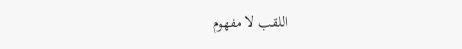اللقب لا مفهوم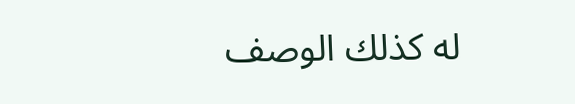له كذلك الوصف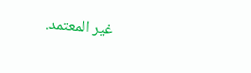غير المعتمد.